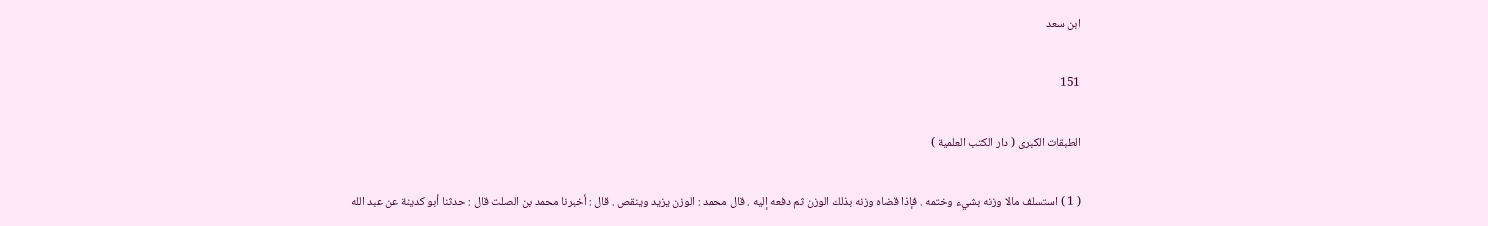ابن سعد

151

الطبقات الكبرى ( دار الكتب العلمية )

( 1 ) استسلف مالا وزنه بشيء وختمه . فإذا قضاه وزنه بذلك الوزن ثم دفعه إليه . قال محمد : الوزن يزيد وينقص . قال : أخبرنا محمد بن الصلت قال : حدثنا أبو كدينة عن عبد الله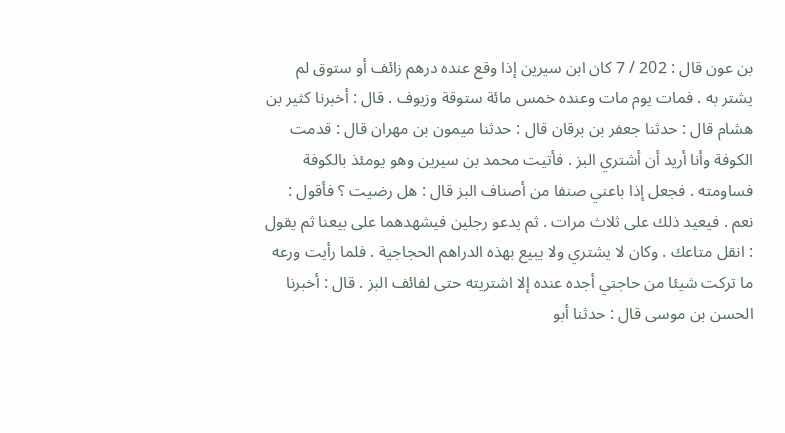بن عون قال : 202 / 7 كان ابن سيرين إذا وقع عنده درهم زائف أو ستوق لم يشتر به . فمات يوم مات وعنده خمس مائة ستوقة وزيوف . قال : أخبرنا كثير بن هشام قال : حدثنا جعفر بن برقان قال : حدثنا ميمون بن مهران قال : قدمت الكوفة وأنا أريد أن أشتري البز . فأتيت محمد بن سيرين وهو يومئذ بالكوفة فساومته . فجعل إذا باعني صنفا من أصناف البز قال : هل رضيت ؟ فأقول : نعم . فيعيد ذلك على ثلاث مرات . ثم يدعو رجلين فيشهدهما على بيعنا ثم يقول : انقل متاعك . وكان لا يشتري ولا يبيع بهذه الدراهم الحجاجية . فلما رأيت ورعه ما تركت شيئا من حاجتي أجده عنده إلا اشتريته حتى لفائف البز . قال : أخبرنا الحسن بن موسى قال : حدثنا أبو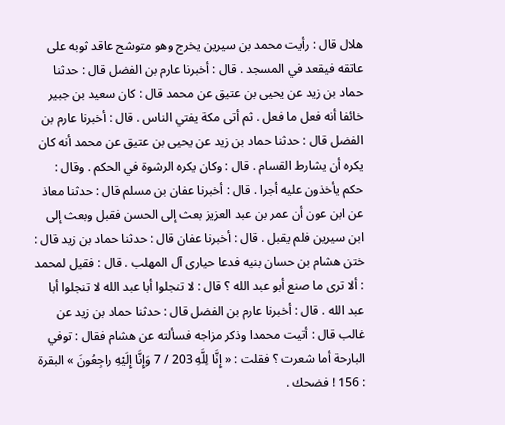هلال قال : رأيت محمد بن سيرين يخرج وهو متوشح عاقد ثوبه على عاتقه فيقعد في المسجد . قال : أخبرنا عارم بن الفضل قال : حدثنا حماد بن زيد عن يحيى بن عتيق عن محمد قال : كان سعيد بن جبير خائفا أنه فعل ما فعل . ثم أتى مكة يفتي الناس . قال : أخبرنا عارم بن الفضل قال : حدثنا حماد بن زيد عن يحيى بن عتيق عن محمد أنه كان يكره أن يشارط القسام . قال : وكان يكره الرشوة في الحكم . وقال : حكم يأخذون عليه أجرا . قال : أخبرنا عفان بن مسلم قال : حدثنا معاذ عن ابن عون أن عمر بن عبد العزيز بعث إلى الحسن فقبل وبعث إلى ابن سيرين فلم يقبل . قال : أخبرنا عفان قال : حدثنا حماد بن زيد قال : ختن هشام بن حسان بنيه فدعا حيارى آل المهلب . قال : فقيل لمحمد : ألا ترى ما صنع أبو عبد الله ؟ قال : لا تنجلوا أبا عبد الله لا تنجلوا أبا عبد الله . قال : أخبرنا عارم بن الفضل قال : حدثنا حماد بن زيد عن غالب قال : أتيت محمدا وذكر مزاجه فسألته عن هشام فقال : توفي البارحة أما شعرت ؟ فقلت : « إِنَّا لِلَّهِ 203 / 7 وَإِنَّا إِلَيْهِ راجِعُونَ » البقرة : 156 ! فضحك .